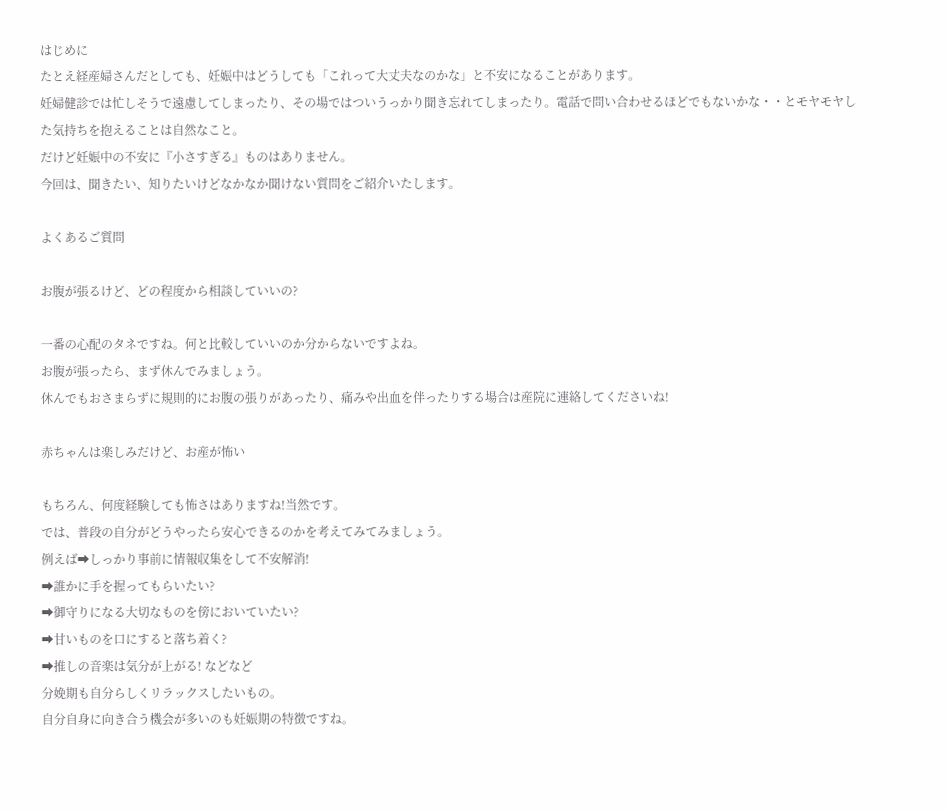はじめに
たとえ経産婦さんだとしても、妊娠中はどうしても「これって大丈夫なのかな」と不安になることがあります。
妊婦健診では忙しそうで遠慮してしまったり、その場ではついうっかり聞き忘れてしまったり。電話で問い合わせるほどでもないかな・・とモヤモヤした気持ちを抱えることは自然なこと。
だけど妊娠中の不安に『小さすぎる』ものはありません。
今回は、聞きたい、知りたいけどなかなか聞けない質問をご紹介いたします。

よくあるご質問

お腹が張るけど、どの程度から相談していいの?

一番の心配のタネですね。何と比較していいのか分からないですよね。
お腹が張ったら、まず休んでみましょう。
休んでもおさまらずに規則的にお腹の張りがあったり、痛みや出血を伴ったりする場合は産院に連絡してくださいね!

赤ちゃんは楽しみだけど、お産が怖い

もちろん、何度経験しても怖さはありますね!当然です。
では、普段の自分がどうやったら安心できるのかを考えてみてみましょう。
例えば➡しっかり事前に情報収集をして不安解消!
➡誰かに手を握ってもらいたい?
➡御守りになる大切なものを傍においていたい?
➡甘いものを口にすると落ち着く?
➡推しの音楽は気分が上がる! などなど
分娩期も自分らしくリラックスしたいもの。
自分自身に向き合う機会が多いのも妊娠期の特徴ですね。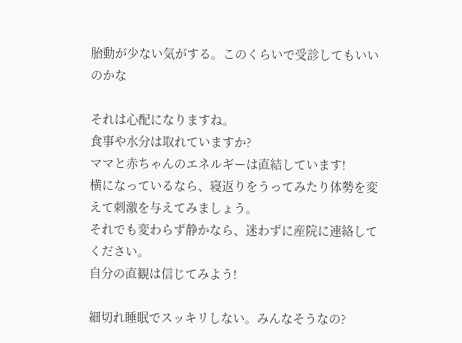胎動が少ない気がする。このくらいで受診してもいいのかな

それは心配になりますね。
食事や水分は取れていますか?
ママと赤ちゃんのエネルギーは直結しています!
横になっているなら、寝返りをうってみたり体勢を変えて刺激を与えてみましょう。
それでも変わらず静かなら、迷わずに産院に連絡してください。
自分の直観は信じてみよう!

細切れ睡眠でスッキリしない。みんなそうなの?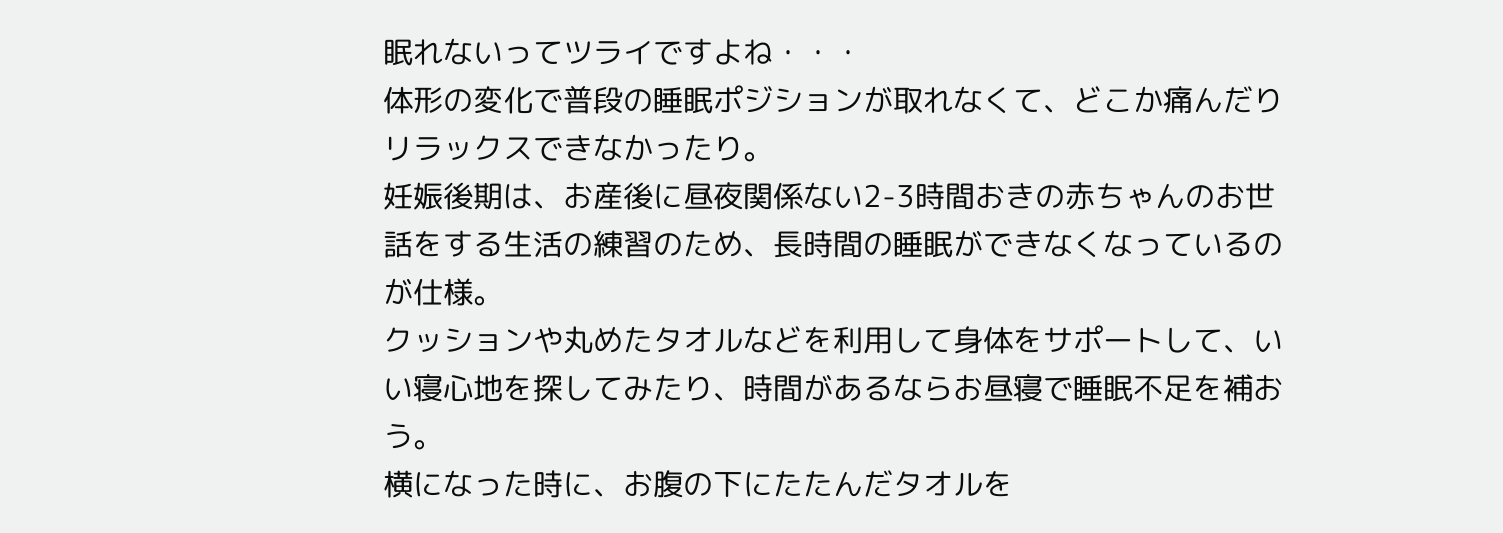眠れないってツライですよね・・・
体形の変化で普段の睡眠ポジションが取れなくて、どこか痛んだりリラックスできなかったり。
妊娠後期は、お産後に昼夜関係ない2-3時間おきの赤ちゃんのお世話をする生活の練習のため、長時間の睡眠ができなくなっているのが仕様。
クッションや丸めたタオルなどを利用して身体をサポートして、いい寝心地を探してみたり、時間があるならお昼寝で睡眠不足を補おう。
横になった時に、お腹の下にたたんだタオルを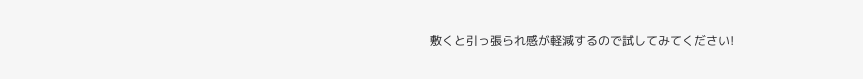敷くと引っ張られ感が軽減するので試してみてください!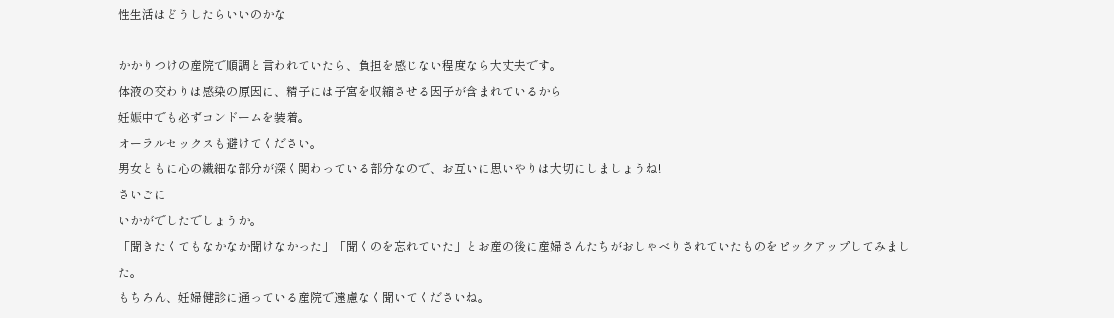性生活はどうしたらいいのかな

かかりつけの産院で順調と言われていたら、負担を感じない程度なら大丈夫です。
体液の交わりは感染の原因に、精子には子宮を収縮させる因子が含まれているから
妊娠中でも必ずコンドームを装着。
オーラルセックスも避けてください。
男女ともに心の繊細な部分が深く関わっている部分なので、お互いに思いやりは大切にしましょうね!
さいごに
いかがでしたでしょうか。
「聞きたくてもなかなか聞けなかった」「聞くのを忘れていた」とお産の後に産婦さんたちがおしゃべりされていたものをピックアップしてみました。
もちろん、妊婦健診に通っている産院で遠慮なく聞いてくださいね。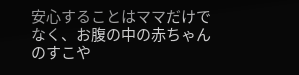安心することはママだけでなく、お腹の中の赤ちゃんのすこや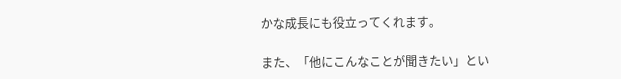かな成長にも役立ってくれます。

また、「他にこんなことが聞きたい」とい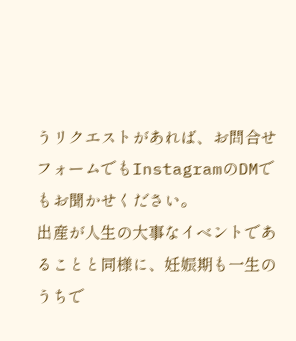うリクエストがあれば、お問合せフォームでもInstagramのDMでもお聞かせください。
出産が人生の大事なイベントであることと同様に、妊娠期も一生のうちで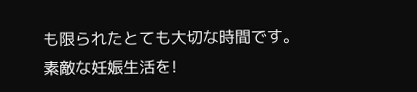も限られたとても大切な時間です。
素敵な妊娠生活を!